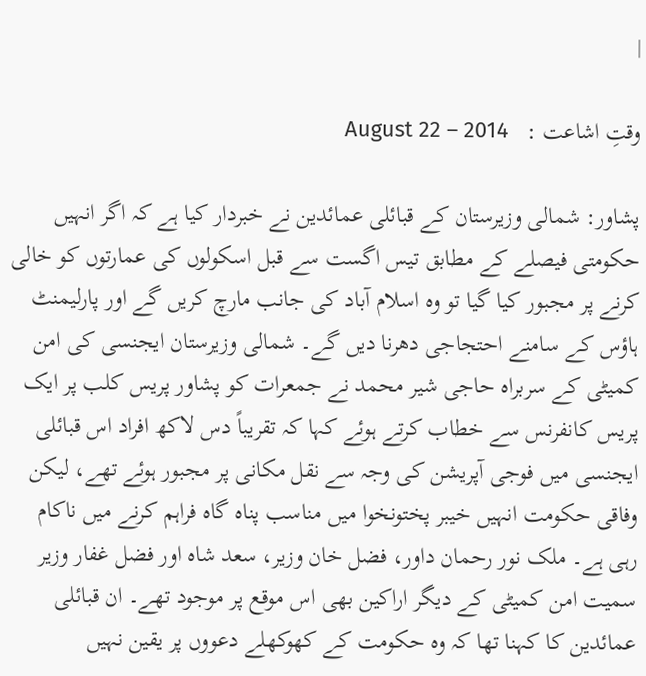|

وقتِ اشاعت :   August 22 – 2014

پشاور: شمالی وزیرستان کے قبائلی عمائدین نے خبردار کیا ہے کہ اگر انہیں حکومتی فیصلے کے مطابق تیس اگست سے قبل اسکولوں کی عمارتوں کو خالی کرنے پر مجبور کیا گیا تو وہ اسلام آباد کی جانب مارچ کریں گے اور پارلیمنٹ ہاؤس کے سامنے احتجاجی دھرنا دیں گے۔ شمالی وزیرستان ایجنسی کی امن کمیٹی کے سربراہ حاجی شیر محمد نے جمعرات کو پشاور پریس کلب پر ایک پریس کانفرنس سے خطاب کرتے ہوئے کہا کہ تقریباً دس لاکھ افراد اس قبائلی ایجنسی میں فوجی آپریشن کی وجہ سے نقل مکانی پر مجبور ہوئے تھے، لیکن وفاقی حکومت انہیں خیبر پختونخوا میں مناسب پناہ گاہ فراہم کرنے میں ناکام رہی ہے۔ ملک نور رحمان داور، فضل خان وزیر، سعد شاہ اور فضل غفار وزیر سمیت امن کمیٹی کے دیگر اراکین بھی اس موقع پر موجود تھے۔ ان قبائلی عمائدین کا کہنا تھا کہ وہ حکومت کے کھوکھلے دعووں پر یقین نہیں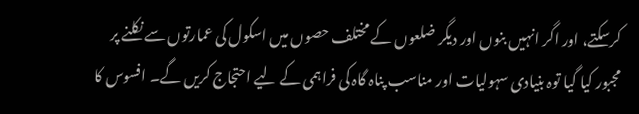کرسکتے، اور اگر انہیں بنوں اور دیگر ضلعوں کے مختلف حصوں میں اسکول کی عمارتوں سے نکلنے پر مجبور کیا گیا توہ بنیادی سہولیات اور مناسب پناہ گاہ کی فراہمی کے لیے احتجاج کریں گے۔ افسوس کا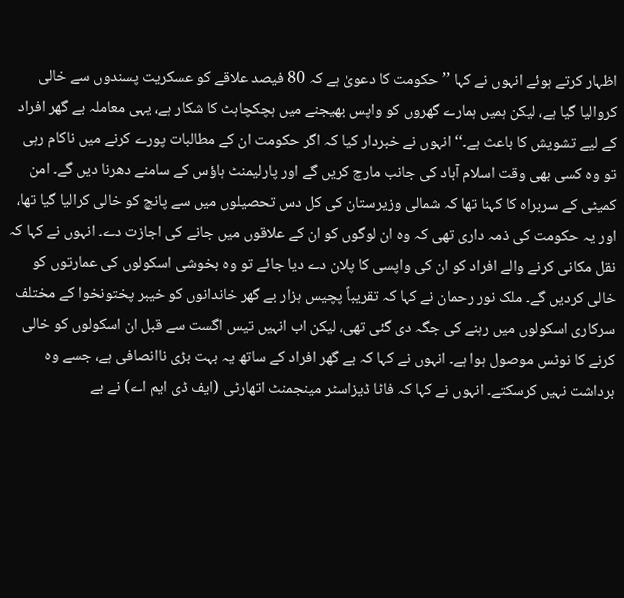اظہار کرتے ہوئے انہوں نے کہا ’’حکومت کا دعویٰ ہے کہ 80 فیصد علاقے کو عسکریت پسندوں سے خالی کروالیا گیا ہے، لیکن ہمیں ہمارے گھروں کو واپس بھیجنے میں ہچکچاہٹ کا شکار ہے، یہی معاملہ بے گھر افراد کے لیے تشویش کا باعث ہے۔‘‘ انہوں نے خبردار کیا کہ اگر حکومت ان کے مطالبات پورے کرنے میں ناکام رہی تو وہ کسی بھی وقت اسلام آباد کی جانب مارچ کریں گے اور پارلیمنٹ ہاؤس کے سامنے دھرنا دیں گے۔ امن کمیٹی کے سربراہ کا کہنا تھا کہ شمالی وزیرستان کی کل دس تحصیلوں میں سے پانچ کو خالی کرالیا گیا تھا، اور یہ حکومت کی ذمہ داری تھی کہ وہ ان لوگوں کو ان کے علاقوں میں جانے کی اجازت دے۔ انہوں نے کہا کہ نقل مکانی کرنے والے افراد کو ان کی واپسی کا پلان دے دیا جائے تو وہ بخوشی اسکولوں کی عمارتوں کو خالی کردیں گے۔ ملک نور رحمان نے کہا کہ تقریباً پچیس ہزار بے گھر خاندانوں کو خیبر پختونخوا کے مختلف سرکاری اسکولوں میں رہنے کی جگہ دی گئی تھی، لیکن اب انہیں تیس اگست سے قبل ان اسکولوں کو خالی کرنے کا نوٹس موصول ہوا ہے۔ انہوں نے کہا کہ بے گھر افراد کے ساتھ یہ بہت بڑی ناانصافی ہے، جسے وہ برداشت نہیں کرسکتے۔ انہوں نے کہا کہ فاٹا ڈیزاسٹر مینجمنٹ اتھارٹی (ایف ڈی ایم اے) نے بے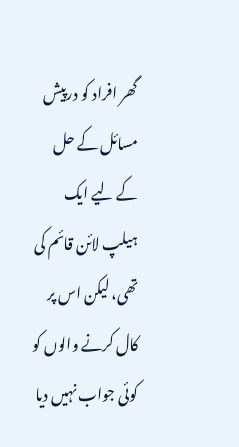گھر افراد کو درپیش مسائل کے حل کے لیے ایک ہیلپ لائن قائم کی تھی، لیکن اس پر کال کرنے والوں کو کوئی جواب نہیں دیا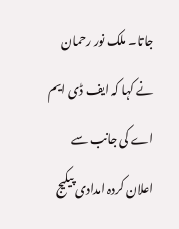جاتا۔ ملک نور رحمان نے کہا کہ ایف ڈی ایم اے کی جانب سے اعلان کردہ امدادی پیکیج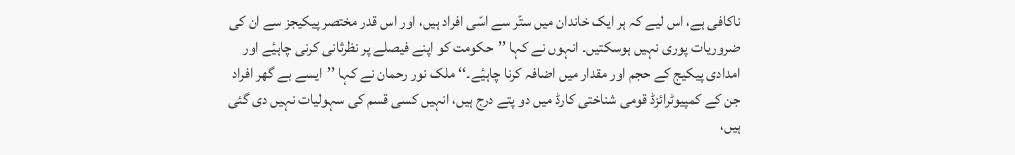ناکافی ہے، اس لیے کہ ہر ایک خاندان میں ستّر سے اسّی افراد ہیں، اور اس قدر مختصر پیکیجز سے ان کی ضروریات پوری نہیں ہوسکتیں۔ انہوں نے کہا ’’حکومت کو اپنے فیصلے پر نظرثانی کرنی چاہیٔے اور امدادی پیکیج کے حجم اور مقدار میں اضافہ کرنا چاہیٔے۔‘‘ ملک نور رحمان نے کہا ’’ایسے بے گھر افراد جن کے کمپیوٹرائزڈ قومی شناختی کارڈ میں دو پتے درج ہیں، انہیں کسی قسم کی سہولیات نہیں دی گئی ہیں،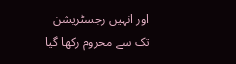اور انہیں رجسٹریشن تک سے محروم رکھا گیا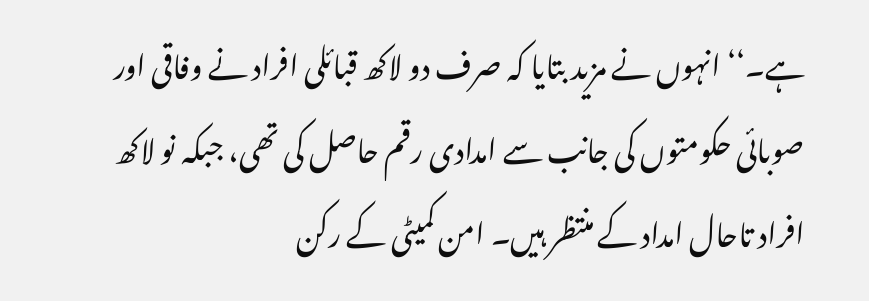ہے۔‘‘ انہوں نے مزید بتایا کہ صرف دو لاکھ قبائلی افراد نے وفاقی اور صوبائی حکومتوں کی جانب سے امدادی رقم حاصل کی تھی، جبکہ نو لاکھ افراد تاحال امداد کے منتظر ہیں۔ امن کمیٹی کے رکن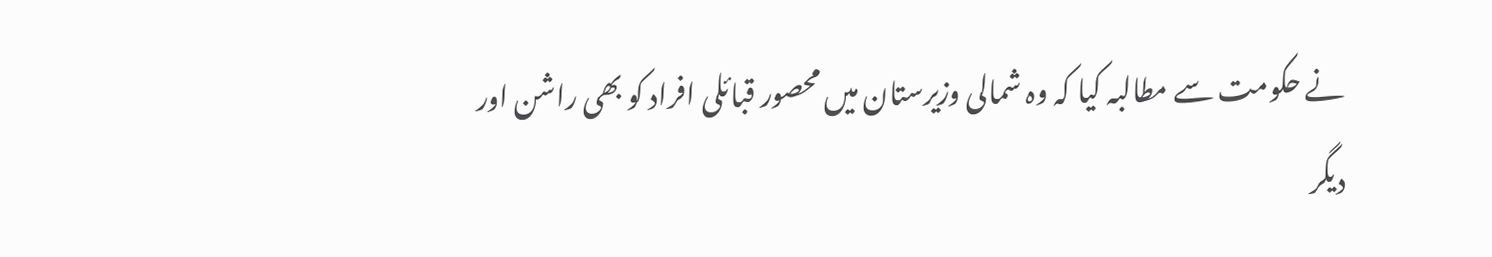نے حکومت سے مطالبہ کیا کہ وہ شمالی وزیرستان میں محصور قبائلی افراد کو بھی راشن اور دیگر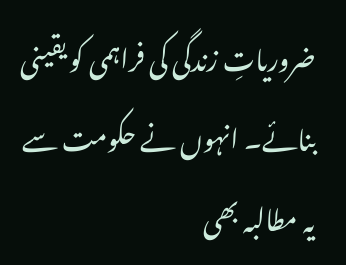ضروریاتِ زندگی کی فراہمی کو یقینی بنائے۔ انہوں نے حکومت سے یہ مطالبہ بھی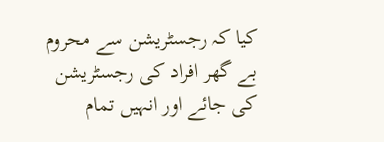کیا کہ رجسٹریشن سے محروم بے گھر افراد کی رجسٹریشن کی جائے اور انہیں تمام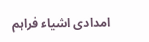امدادی اشیاء فراہم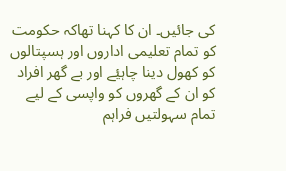کی جائیں۔ ان کا کہنا تھاکہ حکومت کو تمام تعلیمی اداروں اور ہسپتالوں کو کھول دینا چاہیٔے اور بے گھر افراد کو ان کے گھروں کو واپسی کے لیے تمام سہولتیں فراہم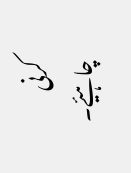کرنی چاہیٔے۔